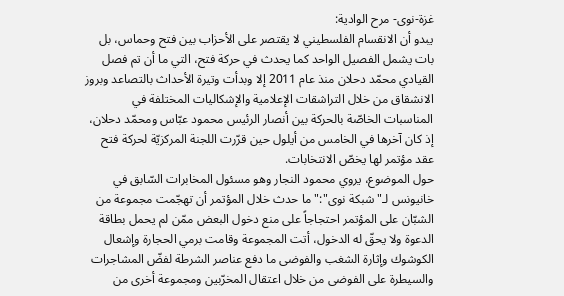غزة-نوى- مرح الوادية:
يبدو أن الانقسام الفلسطيني لا يقتصر على الأحزاب بين فتح وحماس، بل بات يشمل الفصيل الواحد كما يحدث في حركة فتح، التي ما أن تم فصل القيادي محمّد دحلان منذ عام 2011 إلا وبدأت وتيرة الأحداث بالتصاعد وبروز الانشقاق من خلال التراشقات الإعلامية والإشكاليات المختلفة في المناسبات الخاصّة بالحركة بين أنصار الرئيس محمود عبّاس ومحمّد دحلان، إذ كان آخرها في الخامس من أيلول حين قرّرت اللجنة المركزيّة لحركة فتح عقد مؤتمر لها يخصّ الانتخابات.
حول الموضوع، يروي محمود النجار وهو مسئول المخابرات السّابق في خانيونس لـ"شبكة نوى":"ما حدث خلال المؤتمر أن تهجّمت مجموعة من الشبّان على المؤتمر احتجاجاً على منع دخول البعض ممّن لم يحمل بطاقة الدعوة ولا يحقّ له الدخول، أتت المجموعة وقامت برمي الحجارة وإشعال الكوشوك وإثارة الشغب والفوضى ما دفع عناصر الشرطة لفضّ المشاجرات والسيطرة على الفوضى من خلال اعتقال المخرّبين ومجموعة أخرى من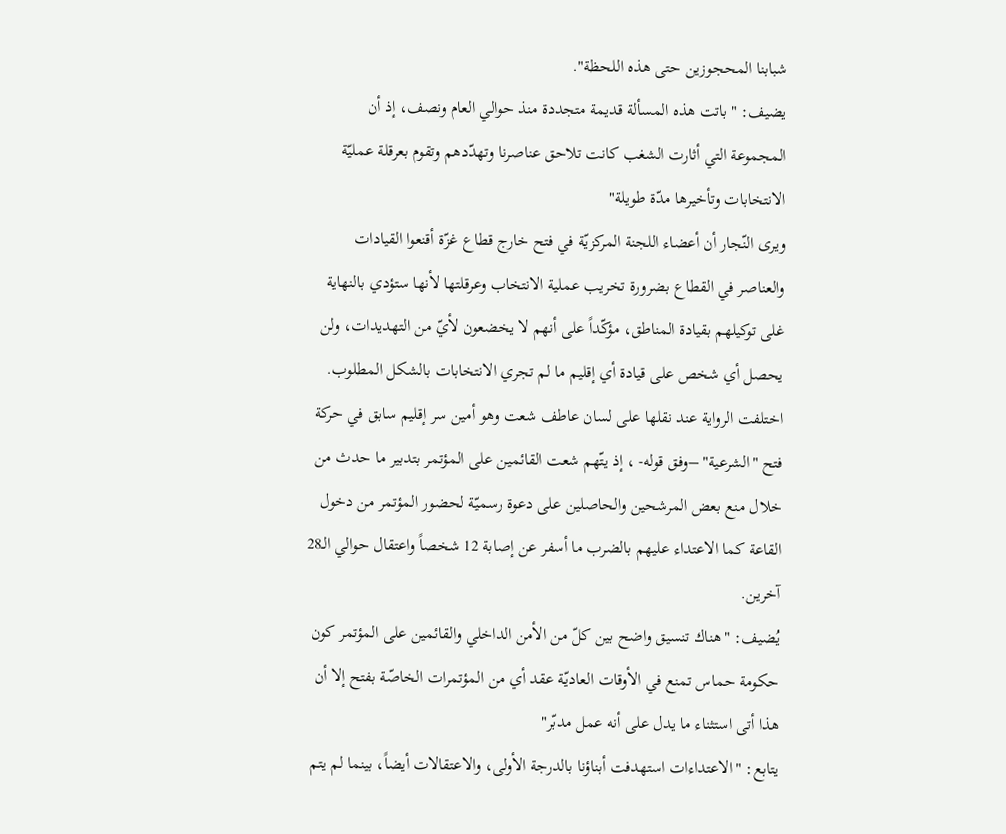شبابنا المحجوزين حتى هذه اللحظة".
يضيف: "باتت هذه المسألة قديمة متجددة منذ حوالي العام ونصف، إذ أن المجموعة التي أثارت الشغب كانت تلاحق عناصرنا وتهدّدهم وتقوم بعرقلة عمليّة الانتخابات وتأخيرها مدّة طويلة"
ويرى النّجار أن أعضاء اللجنة المركزيّة في فتح خارج قطاع غزّة أقنعوا القيادات والعناصر في القطاع بضرورة تخريب عملية الانتخاب وعرقلتها لأنها ستؤدي بالنهاية غلى توكيلهم بقيادة المناطق، مؤكّداً على أنهم لا يخضعون لأيّ من التهديدات، ولن يحصل أي شخص على قيادة أي إقليم ما لم تجري الانتخابات بالشكل المطلوب.
اختلفت الرواية عند نقلها على لسان عاطف شعت وهو أمين سر إقليم سابق في حركة فتح "الشرعية" –وفق قوله- ، إذ يتّهم شعت القائمين على المؤتمر بتدبير ما حدث من خلال منع بعض المرشحين والحاصلين على دعوة رسميّة لحضور المؤتمر من دخول القاعة كما الاعتداء عليهم بالضرب ما أسفر عن إصابة 12 شخصاً واعتقال حوالي الـ28 آخرين.
يُضيف: "هناك تنسيق واضح بين كلّ من الأمن الداخلي والقائمين على المؤتمر كون حكومة حماس تمنع في الأوقات العاديّة عقد أي من المؤتمرات الخاصّة بفتح إلا أن هذا أتى استثناء ما يدل على أنه عمل مدبّر"
يتابع: "الاعتداءات استهدفت أبناؤنا بالدرجة الأولى، والاعتقالات أيضاً، بينما لم يتم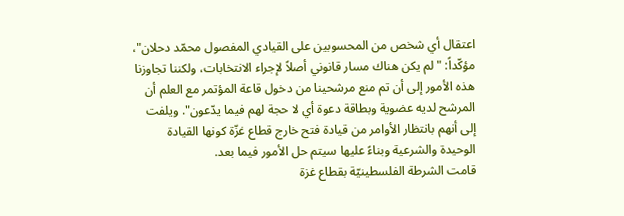اعتقال أي شخص من المحسوبين على القيادي المفصول محمّد دحلان"، مؤكّداً: "لم يكن هناك مسار قانوني أصلاً لإجراء الانتخابات، ولكننا تجاوزنا هذه الأمور إلى أن تم منع مرشحينا من دخول قاعة المؤتمر مع العلم أن المرشح لديه عضوية وبطاقة دعوة أي لا حجة لهم فيما يدّعون". ويلفت إلى أنهم بانتظار الأوامر من قيادة فتح خارج قطاع غزّة كونها القيادة الوحيدة والشرعية وبناءً عليها سيتم حل الأمور فيما بعد.
قامت الشرطة الفلسطينيّة بقطاع غزة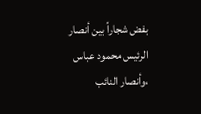بفض شجاراً بين أنصار الرئيس محمود عباس ،وأنصار النائب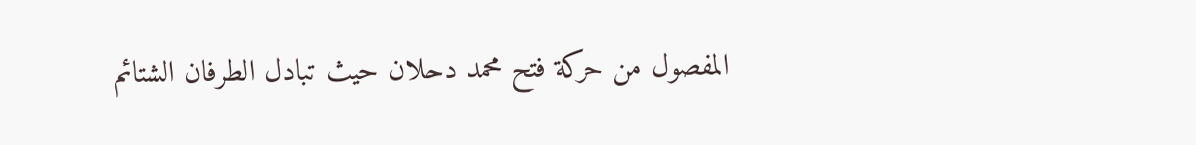المفصول من حركة فتح محمد دحلان حيث تبادل الطرفان الشتائم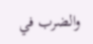والضرب في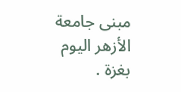مبنى جامعة الأزهر اليوم بغزة .